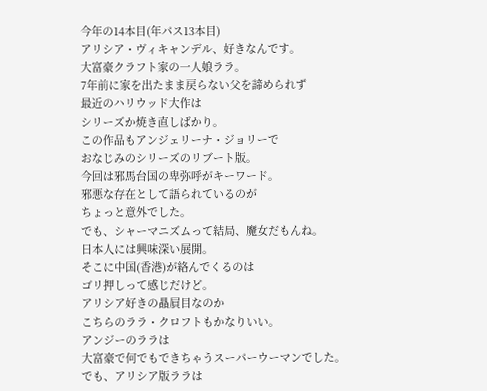今年の14本目(年パス13本目)
アリシア・ヴィキャンデル、好きなんです。
大富豪クラフト家の一人娘ララ。
7年前に家を出たまま戻らない父を諦められず
最近のハリウッド大作は
シリーズか焼き直しばかり。
この作品もアンジェリーナ・ジョリーで
おなじみのシリーズのリブート版。
今回は邪馬台国の卑弥呼がキーワード。
邪悪な存在として語られているのが
ちょっと意外でした。
でも、シャーマニズムって結局、魔女だもんね。
日本人には興味深い展開。
そこに中国(香港)が絡んでくるのは
ゴリ押しって感じだけど。
アリシア好きの贔屓目なのか
こちらのララ・クロフトもかなりいい。
アンジーのララは
大富豪で何でもできちゃうスーパーウーマンでした。
でも、アリシア版ララは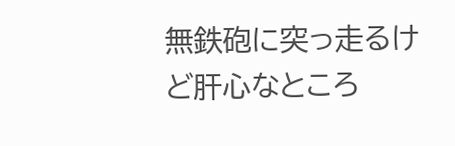無鉄砲に突っ走るけど肝心なところ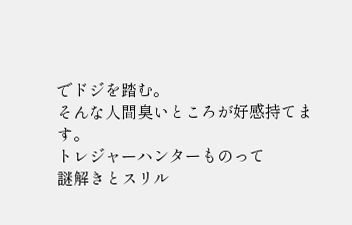でドジを踏む。
そんな人間臭いところが好感持てます。
トレジャーハンターものって
謎解きとスリル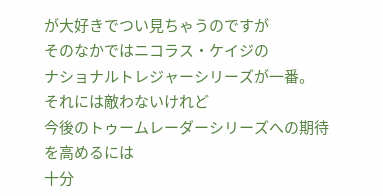が大好きでつい見ちゃうのですが
そのなかではニコラス・ケイジの
ナショナルトレジャーシリーズが一番。
それには敵わないけれど
今後のトゥームレーダーシリーズへの期待を高めるには
十分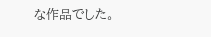な作品でした。